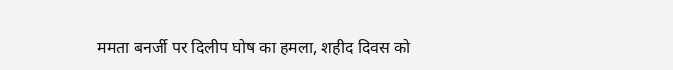ममता बनर्जी पर दिलीप घोष का हमला, शहीद दिवस को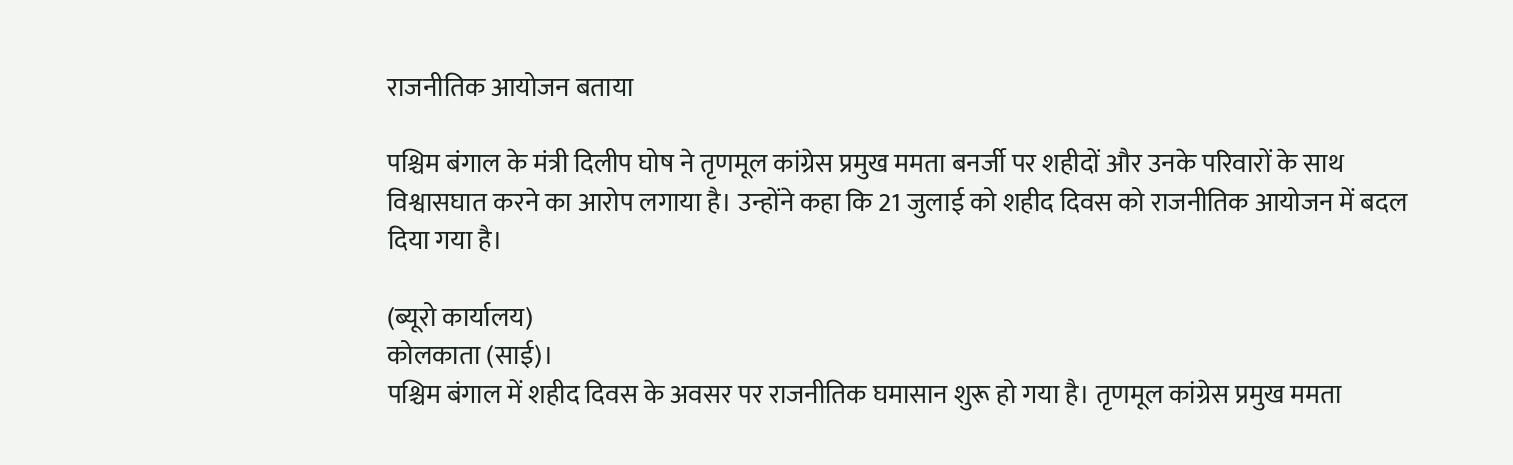राजनीतिक आयोजन बताया

पश्चिम बंगाल के मंत्री दिलीप घोष ने तृणमूल कांग्रेस प्रमुख ममता बनर्जी पर शहीदों और उनके परिवारों के साथ विश्वासघात करने का आरोप लगाया है। उन्होंने कहा कि 21 जुलाई को शहीद दिवस को राजनीतिक आयोजन में बदल दिया गया है।

(ब्यूरो कार्यालय)
कोलकाता (साई)।
पश्चिम बंगाल में शहीद दिवस के अवसर पर राजनीतिक घमासान शुरू हो गया है। तृणमूल कांग्रेस प्रमुख ममता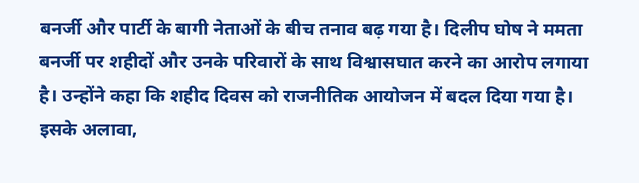बनर्जी और पार्टी के बागी नेताओं के बीच तनाव बढ़ गया है। दिलीप घोष ने ममता बनर्जी पर शहीदों और उनके परिवारों के साथ विश्वासघात करने का आरोप लगाया है। उन्होंने कहा कि शहीद दिवस को राजनीतिक आयोजन में बदल दिया गया है। इसके अलावा,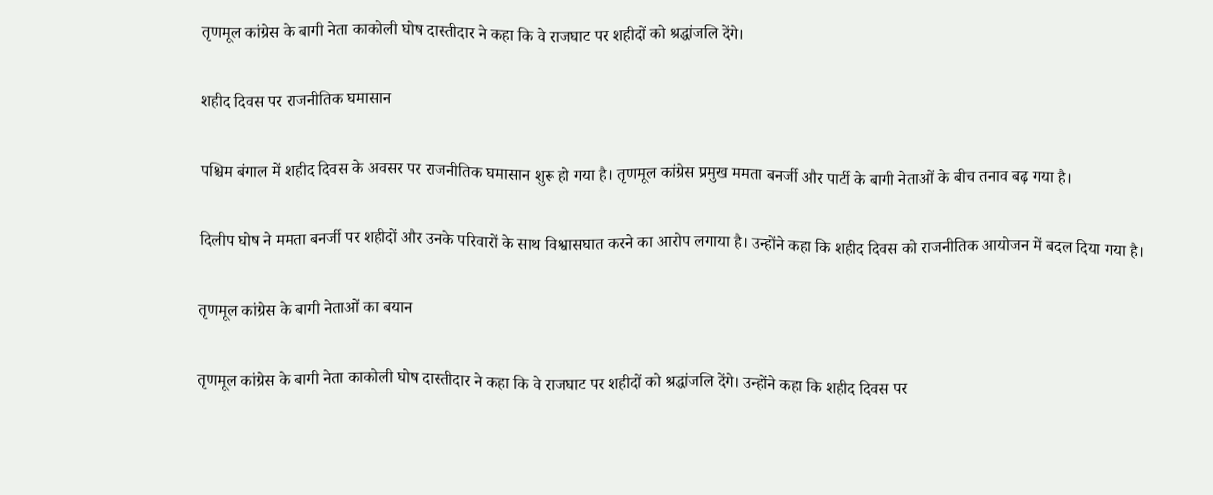तृणमूल कांग्रेस के बागी नेता काकोली घोष दास्तीदार ने कहा कि वे राजघाट पर शहीदों को श्रद्धांजलि देंगे।

शहीद दिवस पर राजनीतिक घमासान

पश्चिम बंगाल में शहीद दिवस के अवसर पर राजनीतिक घमासान शुरू हो गया है। तृणमूल कांग्रेस प्रमुख ममता बनर्जी और पार्टी के बागी नेताओं के बीच तनाव बढ़ गया है।

दिलीप घोष ने ममता बनर्जी पर शहीदों और उनके परिवारों के साथ विश्वासघात करने का आरोप लगाया है। उन्होंने कहा कि शहीद दिवस को राजनीतिक आयोजन में बदल दिया गया है।

तृणमूल कांग्रेस के बागी नेताओं का बयान

तृणमूल कांग्रेस के बागी नेता काकोली घोष दास्तीदार ने कहा कि वे राजघाट पर शहीदों को श्रद्धांजलि देंगे। उन्होंने कहा कि शहीद दिवस पर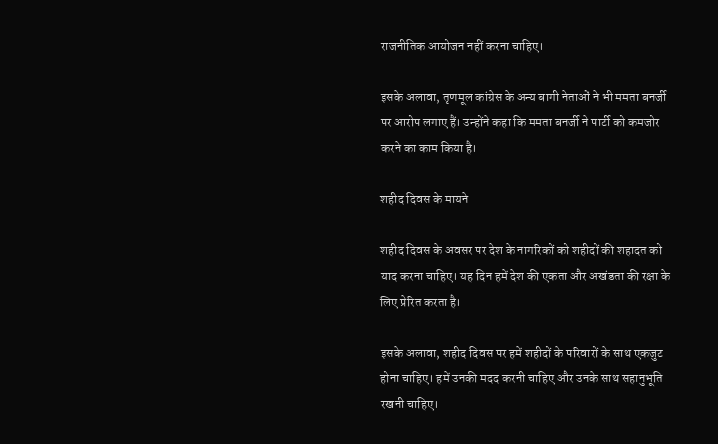राजनीतिक आयोजन नहीं करना चाहिए।

इसके अलावा, तृणमूल कांग्रेस के अन्य बागी नेताओं ने भी ममता बनर्जी पर आरोप लगाए हैं। उन्होंने कहा कि ममता बनर्जी ने पार्टी को कमजोर करने का काम किया है।

शहीद दिवस के मायने

शहीद दिवस के अवसर पर देश के नागरिकों को शहीदों की शहादत को याद करना चाहिए। यह दिन हमें देश की एकता और अखंडता की रक्षा के लिए प्रेरित करता है।

इसके अलावा, शहीद दिवस पर हमें शहीदों के परिवारों के साथ एकजुट होना चाहिए। हमें उनकी मदद करनी चाहिए और उनके साथ सहानुभूति रखनी चाहिए।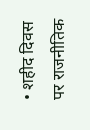• शहीद दिवस पर राजनीतिक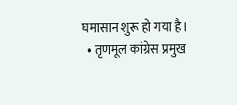घमासान शुरू हो गया है।
  • तृणमूल कांग्रेस प्रमुख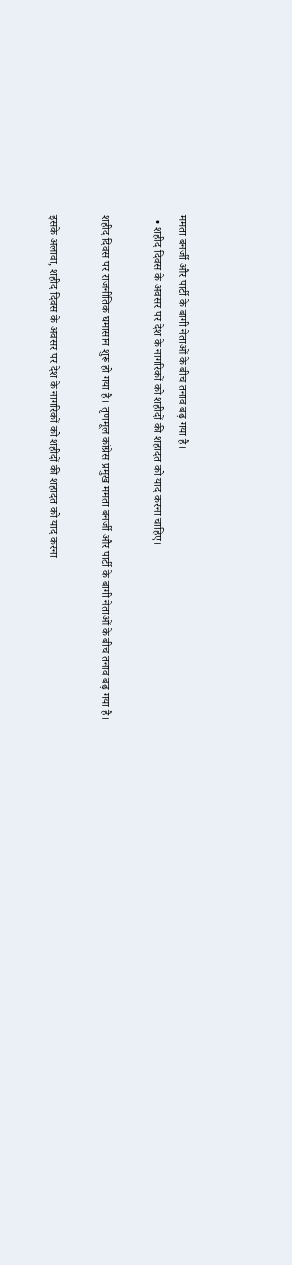ममता बनर्जी और पार्टी के बागी नेताओं के बीच तनाव बढ़ गया है।
  • शहीद दिवस के अवसर पर देश के नागरिकों को शहीदों की शहादत को याद करना चाहिए।

शहीद दिवस पर राजनीतिक घमासान शुरू हो गया है। तृणमूल कांग्रेस प्रमुख ममता बनर्जी और पार्टी के बागी नेताओं के बीच तनाव बढ़ गया है।

इसके अलावा, शहीद दिवस के अवसर पर देश के नागरिकों को शहीदों की शहादत को याद करना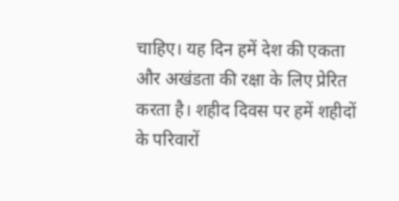चाहिए। यह दिन हमें देश की एकता और अखंडता की रक्षा के लिए प्रेरित करता है। शहीद दिवस पर हमें शहीदों के परिवारों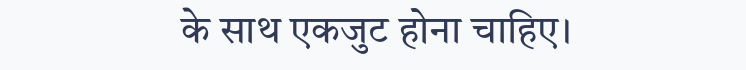के साथ एकजुट होना चाहिए।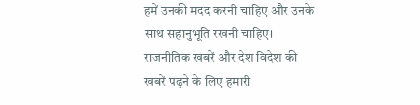हमें उनकी मदद करनी चाहिए और उनके साथ सहानुभूति रखनी चाहिए। राजनीतिक खबरें और देश विदेश की खबरें पढ़ने के लिए हमारी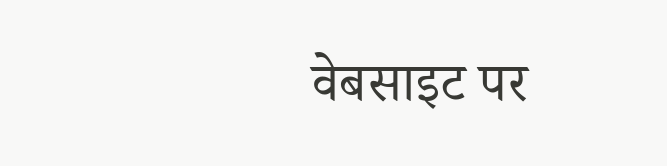वेबसाइट पर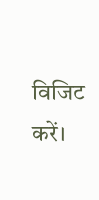विजिट करें।